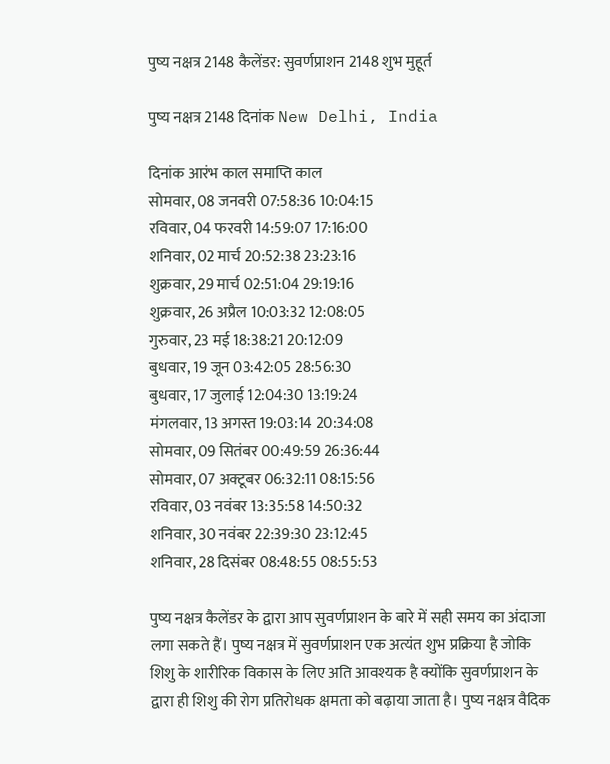पुष्य नक्षत्र 2148 कैलेंडर: सुवर्णप्राशन 2148 शुभ मुहूर्त

पुष्य नक्षत्र 2148 दिनांक New Delhi, India

दिनांक आरंभ काल समाप्ति काल
सोमवार, 08 जनवरी 07:58:36 10:04:15
रविवार, 04 फरवरी 14:59:07 17:16:00
शनिवार, 02 मार्च 20:52:38 23:23:16
शुक्रवार, 29 मार्च 02:51:04 29:19:16
शुक्रवार, 26 अप्रैल 10:03:32 12:08:05
गुरुवार, 23 मई 18:38:21 20:12:09
बुधवार, 19 जून 03:42:05 28:56:30
बुधवार, 17 जुलाई 12:04:30 13:19:24
मंगलवार, 13 अगस्त 19:03:14 20:34:08
सोमवार, 09 सितंबर 00:49:59 26:36:44
सोमवार, 07 अक्टूबर 06:32:11 08:15:56
रविवार, 03 नवंबर 13:35:58 14:50:32
शनिवार, 30 नवंबर 22:39:30 23:12:45
शनिवार, 28 दिसंबर 08:48:55 08:55:53

पुष्य नक्षत्र कैलेंडर के द्वारा आप सुवर्णप्राशन के बारे में सही समय का अंदाजा लगा सकते हैं। पुष्य नक्षत्र में सुवर्णप्राशन एक अत्यंत शुभ प्रक्रिया है जोकि शिशु के शारीरिक विकास के लिए अति आवश्यक है क्योंकि सुवर्णप्राशन के द्वारा ही शिशु की रोग प्रतिरोधक क्षमता को बढ़ाया जाता है। पुष्य नक्षत्र वैदिक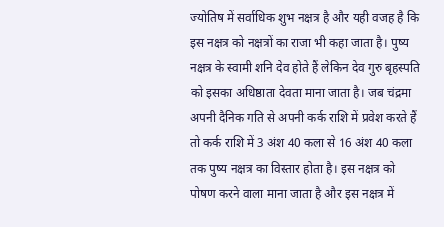ज्योतिष में सर्वाधिक शुभ नक्षत्र है और यही वजह है कि इस नक्षत्र को नक्षत्रों का राजा भी कहा जाता है। पुष्य नक्षत्र के स्वामी शनि देव होते हैं लेकिन देव गुरु बृहस्पति को इसका अधिष्ठाता देवता माना जाता है। जब चंद्रमा अपनी दैनिक गति से अपनी कर्क राशि में प्रवेश करते हैं तो कर्क राशि में 3 अंश 40 कला से 16 अंश 40 कला तक पुष्य नक्षत्र का विस्तार होता है। इस नक्षत्र को पोषण करने वाला माना जाता है और इस नक्षत्र में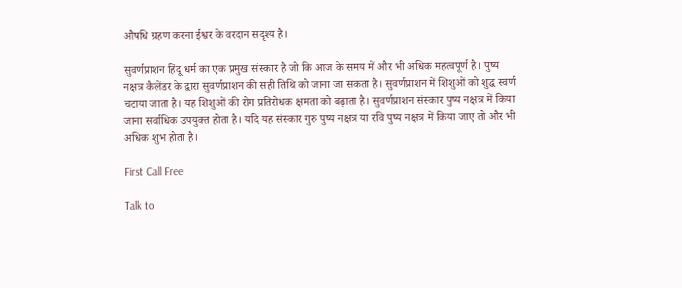औषधि ग्रहण करना ईश्वर के वरदान सदृश्य है।

सुवर्णप्राशन हिंदू धर्म का एक प्रमुख संस्कार है जो कि आज के समय में और भी अधिक महत्वपूर्ण है। पुष्य नक्षत्र कैलेंडर के द्वारा सुवर्णप्राशन की सही तिथि को जाना जा सकता है। सुवर्णप्राशन में शिशुओं को शुद्ध स्वर्ण चटाया जाता है। यह शिशुओं की रोग प्रतिरोधक क्षमता को बढ़ाता है। सुवर्णप्राशन संस्कार पुष्य नक्षत्र में किया जाना सर्वाधिक उपयुक्त होता है। यदि यह संस्कार गुरु पुष्य नक्षत्र या रवि पुष्य नक्षत्र में किया जाए तो और भी अधिक शुभ होता है।

First Call Free

Talk to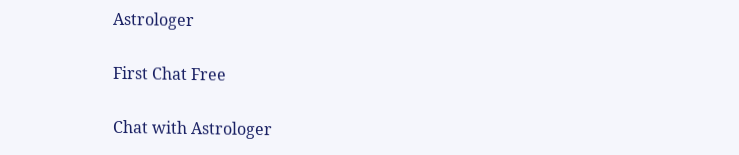Astrologer

First Chat Free

Chat with Astrologer